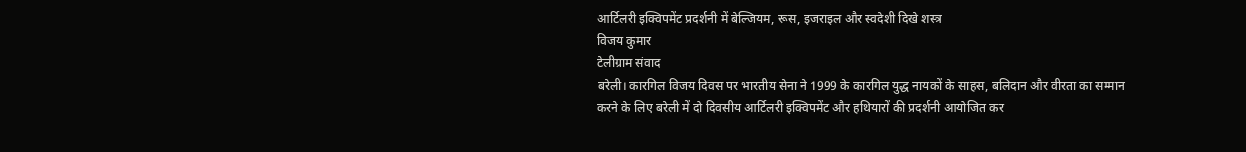आर्टिलरी इक्विपमेंट प्रदर्शनी में बेल्जियम, रूस, इजराइल और स्वदेशी दिखे शस्त्र
विजय कुमार
टेलीग्राम संवाद
बरेली। कारगिल विजय दिवस पर भारतीय सेना ने 1999 के कारगिल युद्ध नायकों के साहस, बलिदान और वीरता का सम्मान करने के लिए बरेली में दो दिवसीय आर्टिलरी इक्विपमेंट और हथियारों की प्रदर्शनी आयोजित कर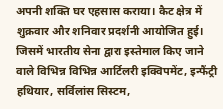अपनी शक्ति घर एहसास कराया। कैट क्षेत्र में शुक्रवार और शनिवार प्रदर्शनी आयोजित हुई। जिसमें भारतीय सेना द्वारा इस्तेमाल किए जाने वाले विभिन्न विभिन्न आर्टिलरी इक्विपमेंट, इन्फैंट्री हथियार, सर्विलांस सिस्टम,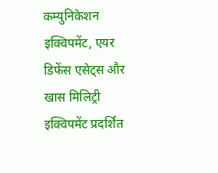कम्युनिकेशन इक्विपमेंट, एयर डिफेंस एसेट्स और खास मिलिट्री इक्विपमेंट प्रदर्शित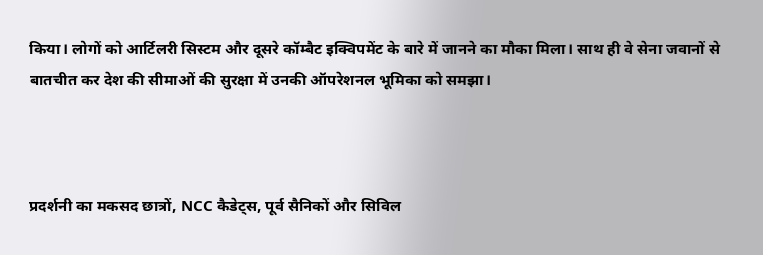किया। लोगों को आर्टिलरी सिस्टम और दूसरे कॉम्बैट इक्विपमेंट के बारे में जानने का मौका मिला। साथ ही वे सेना जवानों से बातचीत कर देश की सीमाओं की सुरक्षा में उनकी ऑपरेशनल भूमिका को समझा।



प्रदर्शनी का मकसद छात्रों, NCC कैडेट्स, पूर्व सैनिकों और सिविल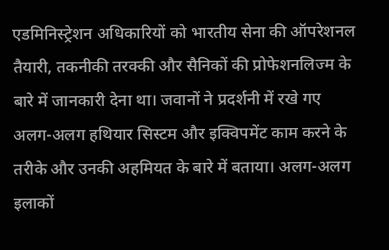एडमिनिस्ट्रेशन अधिकारियों को भारतीय सेना की ऑपरेशनल तैयारी, तकनीकी तरक्की और सैनिकों की प्रोफेशनलिज्म के बारे में जानकारी देना था। जवानों ने प्रदर्शनी में रखे गए अलग-अलग हथियार सिस्टम और इक्विपमेंट काम करने के तरीके और उनकी अहमियत के बारे में बताया। अलग-अलग इलाकों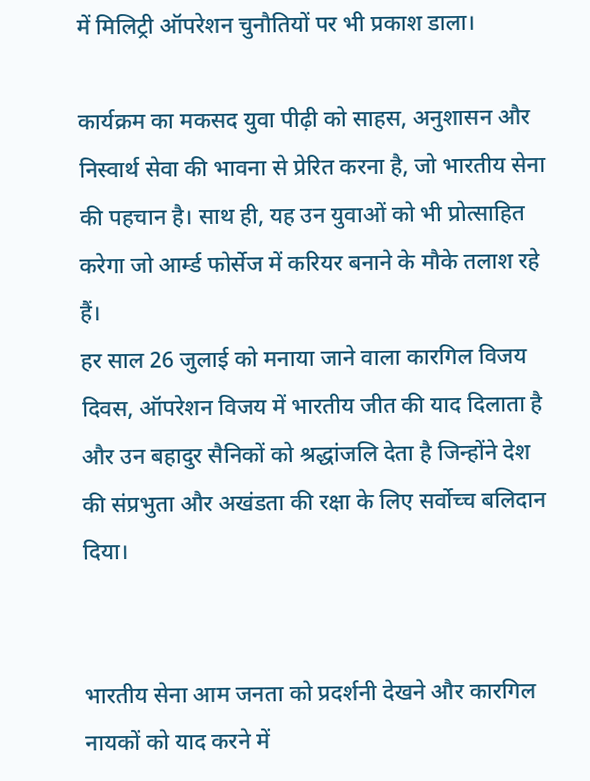में मिलिट्री ऑपरेशन चुनौतियों पर भी प्रकाश डाला।

कार्यक्रम का मकसद युवा पीढ़ी को साहस, अनुशासन और निस्वार्थ सेवा की भावना से प्रेरित करना है, जो भारतीय सेना की पहचान है। साथ ही, यह उन युवाओं को भी प्रोत्साहित करेगा जो आर्म्ड फोर्सेज में करियर बनाने के मौके तलाश रहे हैं।
हर साल 26 जुलाई को मनाया जाने वाला कारगिल विजय दिवस, ऑपरेशन विजय में भारतीय जीत की याद दिलाता है और उन बहादुर सैनिकों को श्रद्धांजलि देता है जिन्होंने देश की संप्रभुता और अखंडता की रक्षा के लिए सर्वोच्च बलिदान दिया।


भारतीय सेना आम जनता को प्रदर्शनी देखने और कारगिल नायकों को याद करने में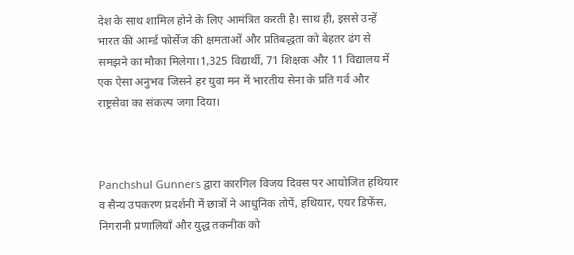देश के साथ शामिल होने के लिए आमंत्रित करती है। साथ ही, इससे उन्हें भारत की आर्म्ड फोर्सेज की क्षमताओं और प्रतिबद्धता को बेहतर ढंग से समझने का मौका मिलेगा।1,325 विद्यार्थी, 71 शिक्षक और 11 विद्यालय में एक ऐसा अनुभव जिसने हर युवा मन में भारतीय सेना के प्रति गर्व और राष्ट्रसेवा का संकल्प जगा दिया।



Panchshul Gunners द्वारा कारगिल विजय दिवस पर आयोजित हथियार व सैन्य उपकरण प्रदर्शनी में छात्रों ने आधुनिक तोपें, हथियार, एयर डिफेंस, निगरानी प्रणालियाँ और युद्ध तकनीक को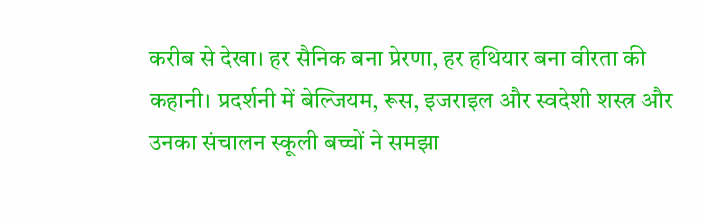करीब से देखा। हर सैनिक बना प्रेरणा, हर हथियार बना वीरता की कहानी। प्रदर्शनी में बेल्जियम, रूस, इजराइल और स्वदेशी शस्त्र और उनका संचालन स्कूली बच्चों ने समझा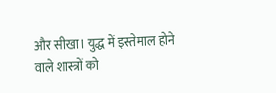और सीखा। युद्ध में इस्तेमाल होने वाले शास्त्रों को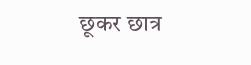छूकर छात्र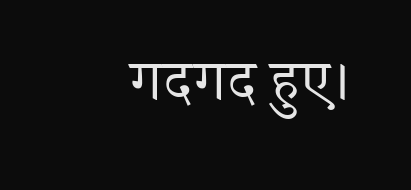गदगद हुए।